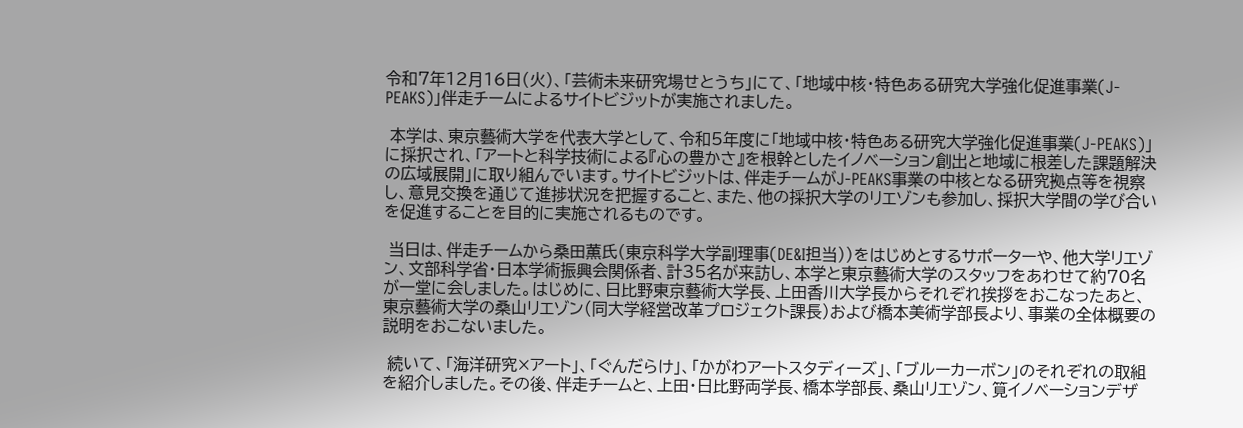令和7年12月16日(火)、「芸術未来研究場せとうち」にて、「地域中核・特色ある研究大学強化促進事業(J-PEAKS)」伴走チームによるサイトビジットが実施されました。

 本学は、東京藝術大学を代表大学として、令和5年度に「地域中核・特色ある研究大学強化促進事業(J-PEAKS)」に採択され、「アートと科学技術による『心の豊かさ』を根幹としたイノベーション創出と地域に根差した課題解決の広域展開」に取り組んでいます。サイトビジットは、伴走チームがJ-PEAKS事業の中核となる研究拠点等を視察し、意見交換を通じて進捗状況を把握すること、また、他の採択大学のリエゾンも参加し、採択大学間の学び合いを促進することを目的に実施されるものです。

 当日は、伴走チームから桑田薫氏(東京科学⼤学副理事(DE&I担当))をはじめとするサポーターや、他大学リエゾン、文部科学省・日本学術振興会関係者、計35名が来訪し、本学と東京藝術大学のスタッフをあわせて約70名が一堂に会しました。はじめに、日比野東京藝術大学長、上田香川大学長からそれぞれ挨拶をおこなったあと、東京藝術大学の桑山リエゾン(同大学経営改革プロジェクト課長)および橋本美術学部長より、事業の全体概要の説明をおこないました。

 続いて、「海洋研究×アート」、「ぐんだらけ」、「かがわアートスタディーズ」、「ブルーカーボン」のそれぞれの取組を紹介しました。その後、伴走チームと、上田・日比野両学長、橋本学部長、桑山リエゾン、筧イノベーションデザ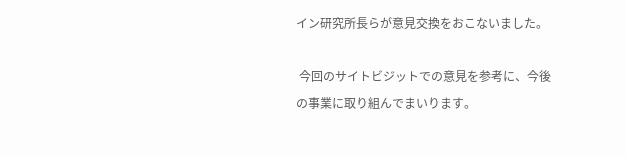イン研究所長らが意見交換をおこないました。

 今回のサイトビジットでの意見を参考に、今後の事業に取り組んでまいります。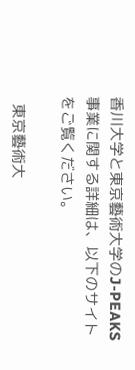香川大学と東京藝術大学のJ-PEAKS事業に関する詳細は、以下のサイトをご覧ください。

  東京藝術大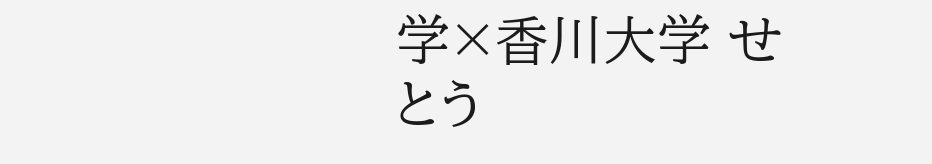学×香川大学 せとう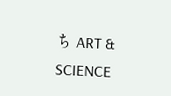ち ART & SCIENCE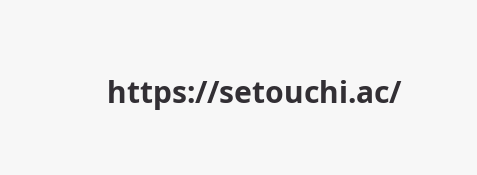https://setouchi.ac/